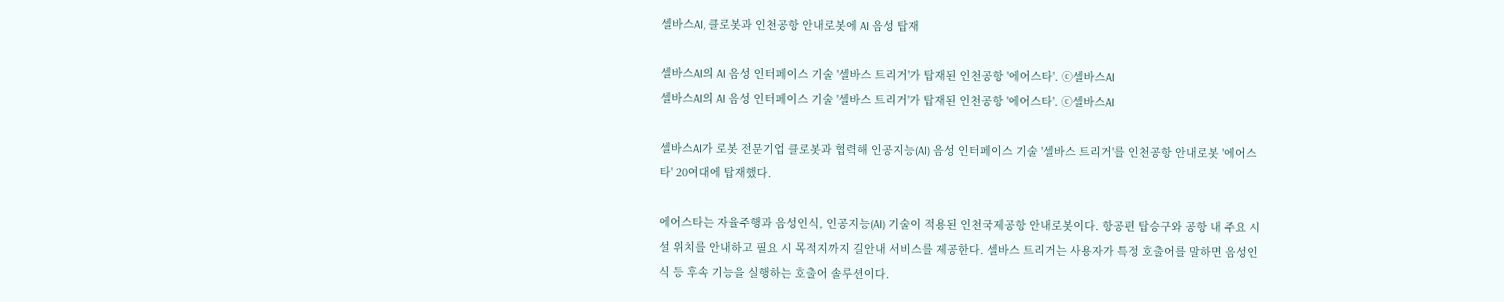셀바스AI, 클로봇과 인천공항 안내로봇에 AI 음성 탑재

셀바스AI의 AI 음성 인터페이스 기술 '셀바스 트리거'가 탑재된 인천공항 '에어스타'. ⓒ셀바스AI
셀바스AI의 AI 음성 인터페이스 기술 '셀바스 트리거'가 탑재된 인천공항 '에어스타'. ⓒ셀바스AI

셀바스AI가 로봇 전문기업 클로봇과 협력해 인공지능(AI) 음성 인터페이스 기술 '셀바스 트리거'를 인천공항 안내로봇 '에어스타' 20여대에 탑재했다.

에어스타는 자율주행과 음성인식, 인공지능(AI) 기술이 적용된 인천국제공항 안내로봇이다. 항공편 탑승구와 공항 내 주요 시설 위치를 안내하고 필요 시 목적지까지 길안내 서비스를 제공한다. 셀바스 트리거는 사용자가 특정 호출어를 말하면 음성인식 등 후속 기능을 실행하는 호출어 솔루션이다.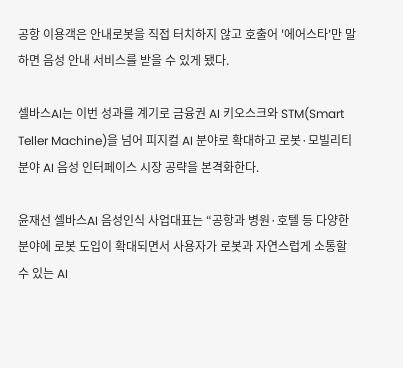공항 이용객은 안내로봇을 직접 터치하지 않고 호출어 '에어스타'만 말하면 음성 안내 서비스를 받을 수 있게 됐다.

셀바스AI는 이번 성과를 계기로 금융권 AI 키오스크와 STM(Smart Teller Machine)을 넘어 피지컬 AI 분야로 확대하고 로봇·모빌리티 분야 AI 음성 인터페이스 시장 공략을 본격화한다.

윤재선 셀바스AI 음성인식 사업대표는 “공항과 병원·호텔 등 다양한 분야에 로봇 도입이 확대되면서 사용자가 로봇과 자연스럽게 소통할 수 있는 AI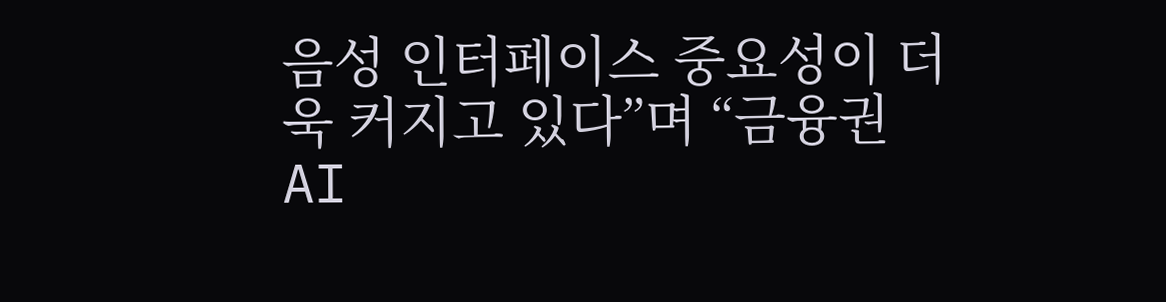음성 인터페이스 중요성이 더욱 커지고 있다”며 “금융권 AI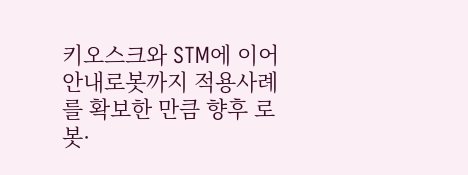키오스크와 STM에 이어 안내로봇까지 적용사례를 확보한 만큼 향후 로봇·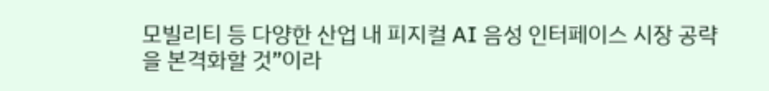모빌리티 등 다양한 산업 내 피지컬 AI 음성 인터페이스 시장 공략을 본격화할 것”이라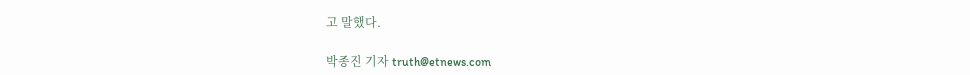고 말했다.

박종진 기자 truth@etnews.com